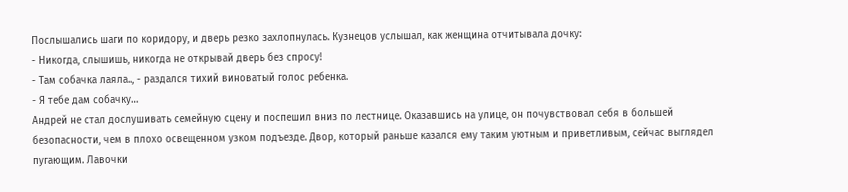Послышались шаги по коридору, и дверь резко захлопнулась. Кузнецов услышал, как женщина отчитывала дочку:
- Никогда, слышишь, никогда не открывай дверь без спросу!
- Там собачка лаяла.., - раздался тихий виноватый голос ребенка.
- Я тебе дам собачку…
Андрей не стал дослушивать семейную сцену и поспешил вниз по лестнице. Оказавшись на улице, он почувствовал себя в большей безопасности, чем в плохо освещенном узком подъезде. Двор, который раньше казался ему таким уютным и приветливым, сейчас выглядел пугающим. Лавочки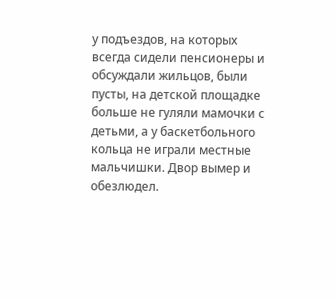у подъездов, на которых всегда сидели пенсионеры и обсуждали жильцов, были пусты, на детской площадке больше не гуляли мамочки с детьми, а у баскетбольного кольца не играли местные мальчишки. Двор вымер и обезлюдел.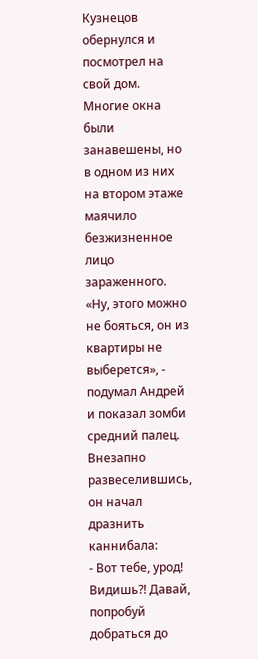Кузнецов обернулся и посмотрел на свой дом. Многие окна были занавешены, но в одном из них на втором этаже маячило безжизненное лицо зараженного.
«Ну, этого можно не бояться, он из квартиры не выберется», - подумал Андрей и показал зомби средний палец. Внезапно развеселившись, он начал дразнить каннибала:
- Вот тебе, урод! Видишь?! Давай, попробуй добраться до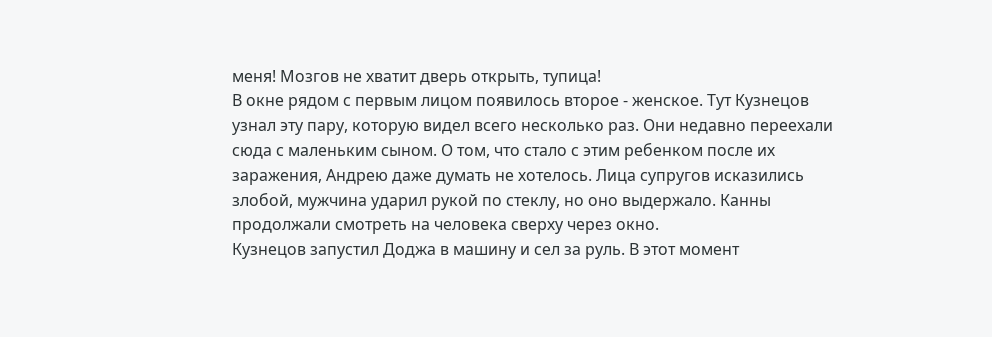меня! Мозгов не хватит дверь открыть, тупица!
В окне рядом с первым лицом появилось второе - женское. Тут Кузнецов узнал эту пару, которую видел всего несколько раз. Они недавно переехали сюда с маленьким сыном. О том, что стало с этим ребенком после их заражения, Андрею даже думать не хотелось. Лица супругов исказились злобой, мужчина ударил рукой по стеклу, но оно выдержало. Канны продолжали смотреть на человека сверху через окно.
Кузнецов запустил Доджа в машину и сел за руль. В этот момент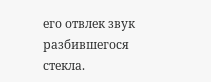его отвлек звук разбившегося стекла.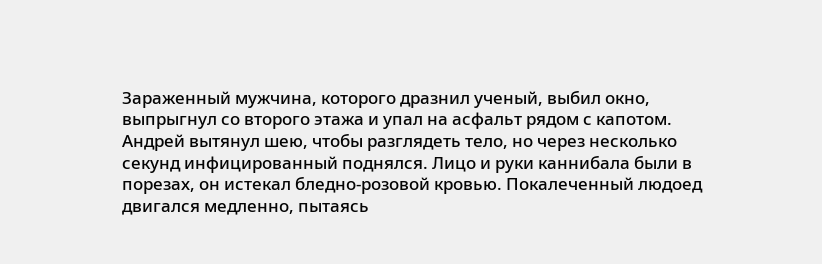Зараженный мужчина, которого дразнил ученый, выбил окно, выпрыгнул со второго этажа и упал на асфальт рядом с капотом. Андрей вытянул шею, чтобы разглядеть тело, но через несколько секунд инфицированный поднялся. Лицо и руки каннибала были в порезах, он истекал бледно-розовой кровью. Покалеченный людоед двигался медленно, пытаясь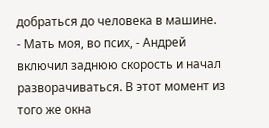добраться до человека в машине.
- Мать моя, во псих, - Андрей включил заднюю скорость и начал разворачиваться. В этот момент из того же окна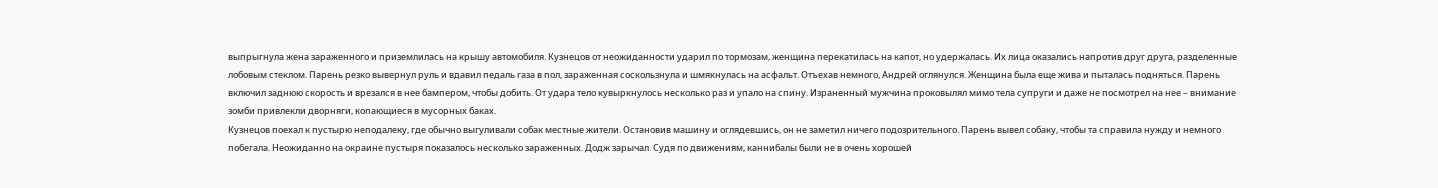выпрыгнула жена зараженного и приземлилась на крышу автомобиля. Кузнецов от неожиданности ударил по тормозам, женщина перекатилась на капот, но удержалась. Их лица оказались напротив друг друга, разделенные лобовым стеклом. Парень резко вывернул руль и вдавил педаль газа в пол, зараженная соскользнула и шмякнулась на асфальт. Отъехав немного, Андрей оглянулся. Женщина была еще жива и пыталась подняться. Парень включил заднюю скорость и врезался в нее бампером, чтобы добить. От удара тело кувыркнулось несколько раз и упало на спину. Израненный мужчина проковылял мимо тела супруги и даже не посмотрел на нее – внимание зомби привлекли дворняги, копающиеся в мусорных баках.
Кузнецов поехал к пустырю неподалеку, где обычно выгуливали собак местные жители. Остановив машину и оглядевшись, он не заметил ничего подозрительного. Парень вывел собаку, чтобы та справила нужду и немного побегала. Неожиданно на окраине пустыря показалось несколько зараженных. Додж зарычал. Судя по движениям, каннибалы были не в очень хорошей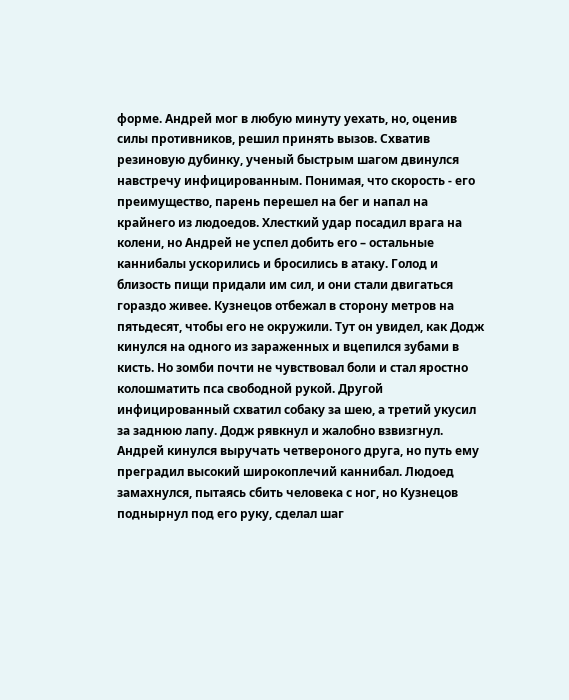форме. Андрей мог в любую минуту уехать, но, оценив силы противников, решил принять вызов. Схватив резиновую дубинку, ученый быстрым шагом двинулся навстречу инфицированным. Понимая, что скорость - его преимущество, парень перешел на бег и напал на крайнего из людоедов. Хлесткий удар посадил врага на колени, но Андрей не успел добить его – остальные каннибалы ускорились и бросились в атаку. Голод и близость пищи придали им сил, и они стали двигаться гораздо живее. Кузнецов отбежал в сторону метров на пятьдесят, чтобы его не окружили. Тут он увидел, как Додж кинулся на одного из зараженных и вцепился зубами в кисть. Но зомби почти не чувствовал боли и стал яростно колошматить пса свободной рукой. Другой инфицированный схватил собаку за шею, а третий укусил за заднюю лапу. Додж рявкнул и жалобно взвизгнул.
Андрей кинулся выручать четвероного друга, но путь ему преградил высокий широкоплечий каннибал. Людоед замахнулся, пытаясь сбить человека с ног, но Кузнецов поднырнул под его руку, сделал шаг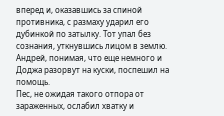вперед и, оказавшись за спиной противника, с размаху ударил его дубинкой по затылку. Тот упал без сознания, уткнувшись лицом в землю. Андрей, понимая, что еще немного и Доджа разорвут на куски, поспешил на помощь.
Пес, не ожидая такого отпора от зараженных, ослабил хватку и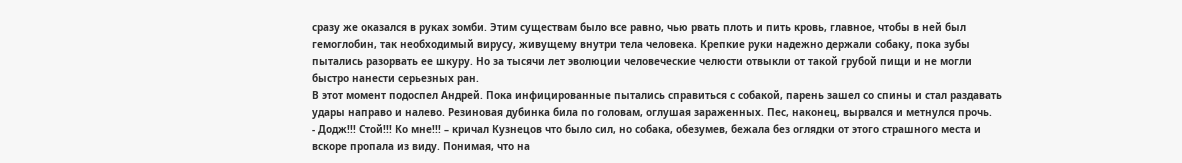сразу же оказался в руках зомби. Этим существам было все равно, чью рвать плоть и пить кровь, главное, чтобы в ней был гемоглобин, так необходимый вирусу, живущему внутри тела человека. Крепкие руки надежно держали собаку, пока зубы пытались разорвать ее шкуру. Но за тысячи лет эволюции человеческие челюсти отвыкли от такой грубой пищи и не могли быстро нанести серьезных ран.
В этот момент подоспел Андрей. Пока инфицированные пытались справиться с собакой, парень зашел со спины и стал раздавать удары направо и налево. Резиновая дубинка била по головам, оглушая зараженных. Пес, наконец, вырвался и метнулся прочь.
- Додж!!! Стой!!! Ко мне!!! – кричал Кузнецов что было сил, но собака, обезумев, бежала без оглядки от этого страшного места и вскоре пропала из виду. Понимая, что на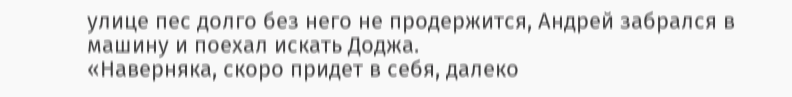улице пес долго без него не продержится, Андрей забрался в машину и поехал искать Доджа.
«Наверняка, скоро придет в себя, далеко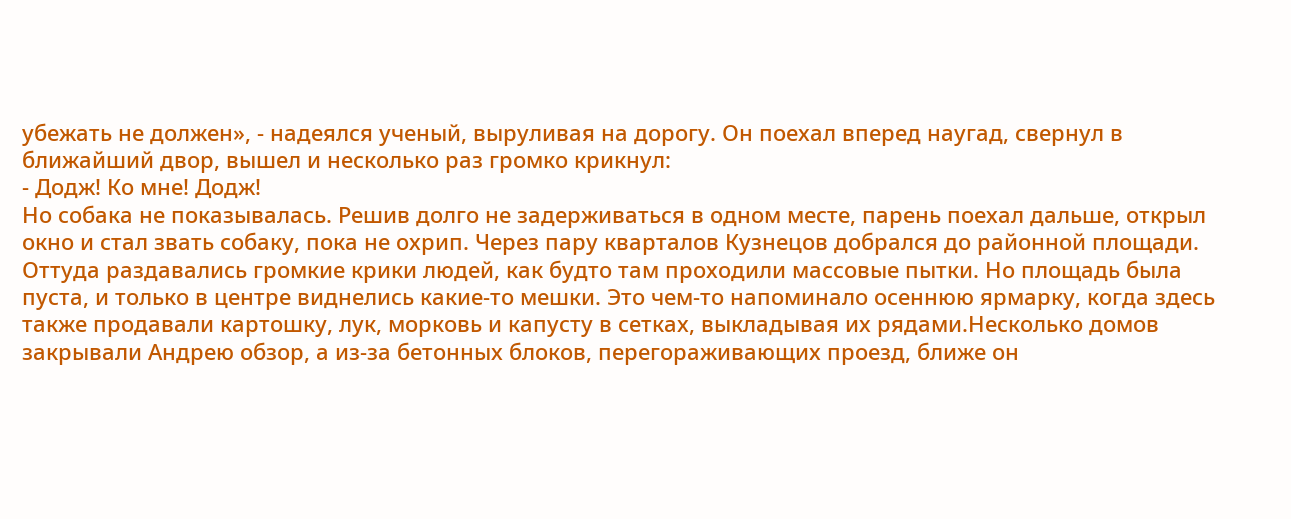убежать не должен», - надеялся ученый, выруливая на дорогу. Он поехал вперед наугад, свернул в ближайший двор, вышел и несколько раз громко крикнул:
- Додж! Ко мне! Додж!
Но собака не показывалась. Решив долго не задерживаться в одном месте, парень поехал дальше, открыл окно и стал звать собаку, пока не охрип. Через пару кварталов Кузнецов добрался до районной площади. Оттуда раздавались громкие крики людей, как будто там проходили массовые пытки. Но площадь была пуста, и только в центре виднелись какие-то мешки. Это чем-то напоминало осеннюю ярмарку, когда здесь также продавали картошку, лук, морковь и капусту в сетках, выкладывая их рядами.Несколько домов закрывали Андрею обзор, а из-за бетонных блоков, перегораживающих проезд, ближе он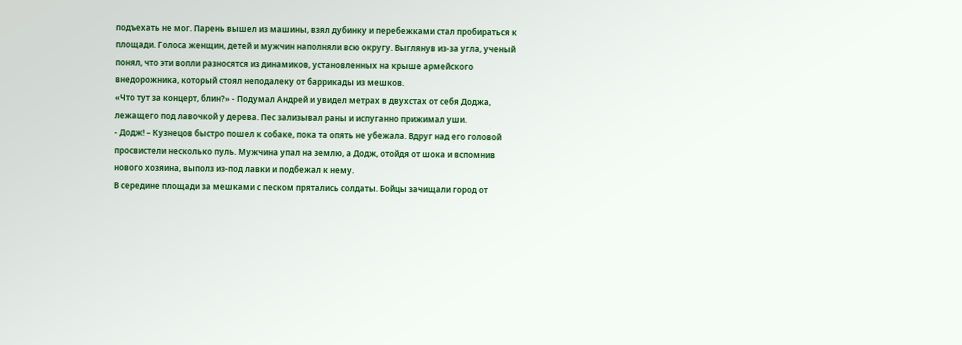подъехать не мог. Парень вышел из машины, взял дубинку и перебежками стал пробираться к площади. Голоса женщин, детей и мужчин наполняли всю округу. Выглянув из-за угла, ученый понял, что эти вопли разносятся из динамиков, установленных на крыше армейского внедорожника, который стоял неподалеку от баррикады из мешков.
«Что тут за концерт, блин?» - Подумал Андрей и увидел метрах в двухстах от себя Доджа, лежащего под лавочкой у дерева. Пес зализывал раны и испуганно прижимал уши.
- Додж! – Кузнецов быстро пошел к собаке, пока та опять не убежала. Вдруг над его головой просвистели несколько пуль. Мужчина упал на землю, а Додж, отойдя от шока и вспомнив нового хозяина, выполз из-под лавки и подбежал к нему.
В середине площади за мешками с песком прятались солдаты. Бойцы зачищали город от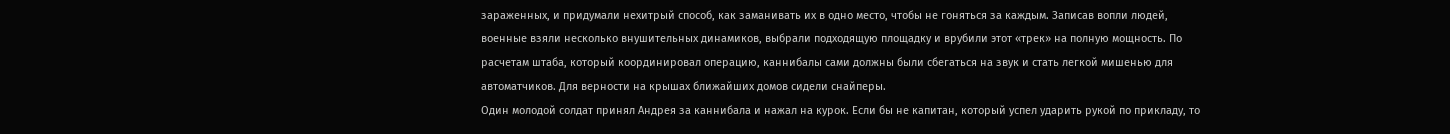зараженных, и придумали нехитрый способ, как заманивать их в одно место, чтобы не гоняться за каждым. Записав вопли людей, военные взяли несколько внушительных динамиков, выбрали подходящую площадку и врубили этот «трек» на полную мощность. По расчетам штаба, который координировал операцию, каннибалы сами должны были сбегаться на звук и стать легкой мишенью для автоматчиков. Для верности на крышах ближайших домов сидели снайперы.
Один молодой солдат принял Андрея за каннибала и нажал на курок. Если бы не капитан, который успел ударить рукой по прикладу, то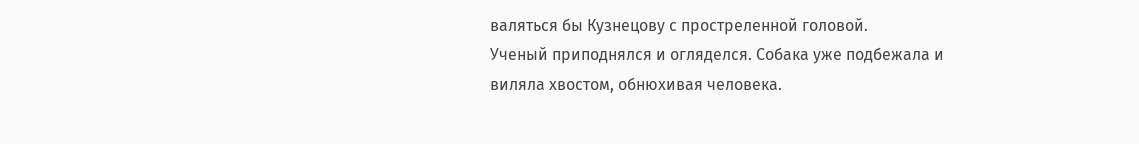валяться бы Кузнецову с простреленной головой.
Ученый приподнялся и огляделся. Собака уже подбежала и виляла хвостом, обнюхивая человека.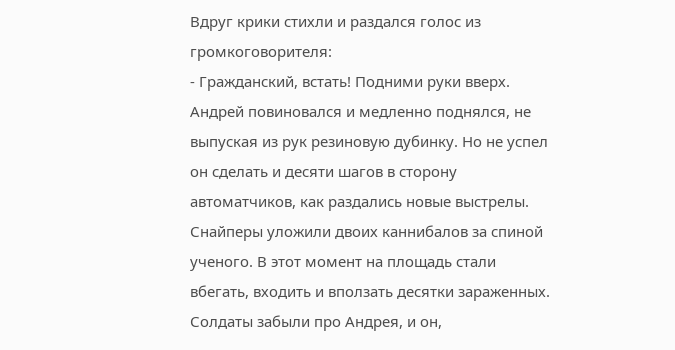Вдруг крики стихли и раздался голос из громкоговорителя:
- Гражданский, встать! Подними руки вверх.
Андрей повиновался и медленно поднялся, не выпуская из рук резиновую дубинку. Но не успел он сделать и десяти шагов в сторону автоматчиков, как раздались новые выстрелы. Снайперы уложили двоих каннибалов за спиной ученого. В этот момент на площадь стали вбегать, входить и вползать десятки зараженных. Солдаты забыли про Андрея, и он,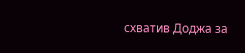схватив Доджа за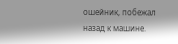ошейник, побежал назад к машине.